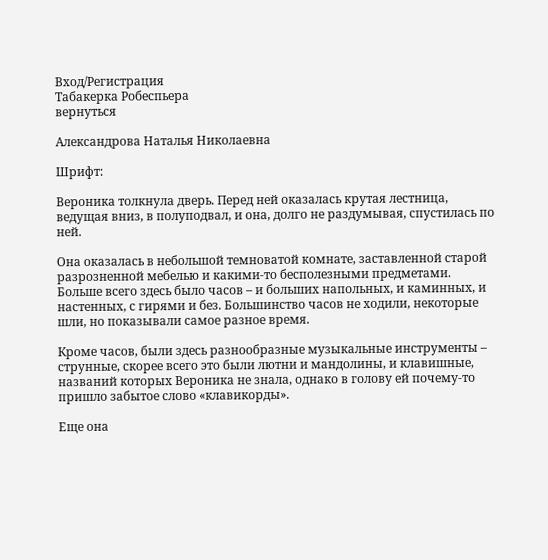Вход/Регистрация
Табакерка Робеспьера
вернуться

Александрова Наталья Николаевна

Шрифт:

Вероника толкнула дверь. Перед ней оказалась крутая лестница, ведущая вниз, в полуподвал, и она, долго не раздумывая, спустилась по ней.

Она оказалась в небольшой темноватой комнате, заставленной старой разрозненной мебелью и какими-то бесполезными предметами. Больше всего здесь было часов – и больших напольных, и каминных, и настенных, с гирями и без. Большинство часов не ходили, некоторые шли, но показывали самое разное время.

Кроме часов, были здесь разнообразные музыкальные инструменты – струнные, скорее всего это были лютни и мандолины, и клавишные, названий которых Вероника не знала, однако в голову ей почему-то пришло забытое слово «клавикорды».

Еще она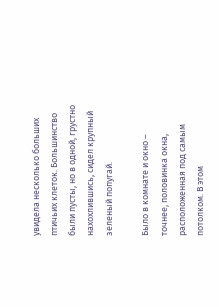увидела несколько больших птичьих клеток. Большинство были пусты, но в одной, грустно нахохлившись, сидел крупный зеленый попугай.

Было в комнате и окно – точнее, половинка окна, расположенная под самым потолком. В этом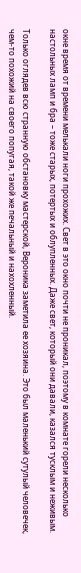окне время от времени мелькали ноги прохожих. Свет в это окно почти не проникал, поэтому в комнате горели несколько настольных ламп и бра – тоже старых, потертых и облупленных. Даже свет, который они давали, казался тусклым и неживым.

Только оглядев всю странную обстановку мастерской, Вероника заметила ее хозяина. Это был маленький сутулый человечек, чем-то похожий на своего попугая, такой же печальный и нахохленный.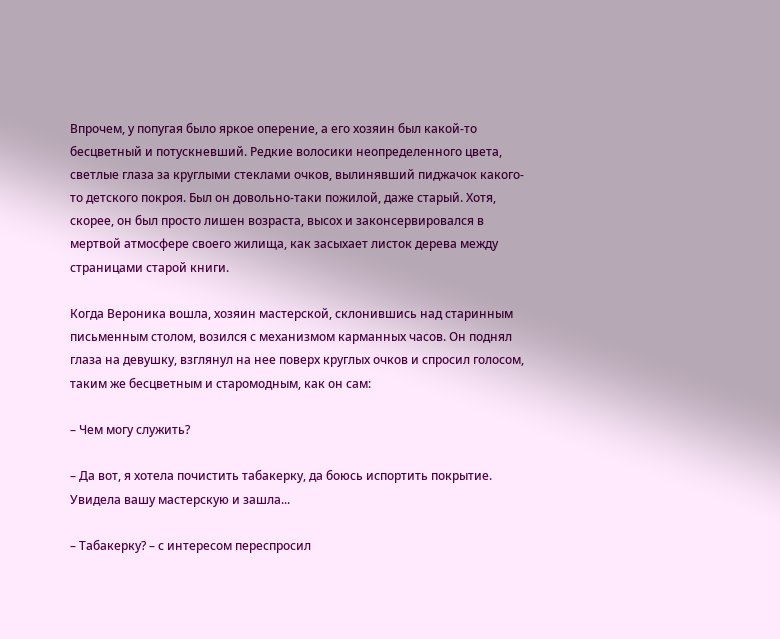Впрочем, у попугая было яркое оперение, а его хозяин был какой-то бесцветный и потускневший. Редкие волосики неопределенного цвета, светлые глаза за круглыми стеклами очков, вылинявший пиджачок какого-то детского покроя. Был он довольно-таки пожилой, даже старый. Хотя, скорее, он был просто лишен возраста, высох и законсервировался в мертвой атмосфере своего жилища, как засыхает листок дерева между страницами старой книги.

Когда Вероника вошла, хозяин мастерской, склонившись над старинным письменным столом, возился с механизмом карманных часов. Он поднял глаза на девушку, взглянул на нее поверх круглых очков и спросил голосом, таким же бесцветным и старомодным, как он сам:

– Чем могу служить?

– Да вот, я хотела почистить табакерку, да боюсь испортить покрытие. Увидела вашу мастерскую и зашла...

– Табакерку? – с интересом переспросил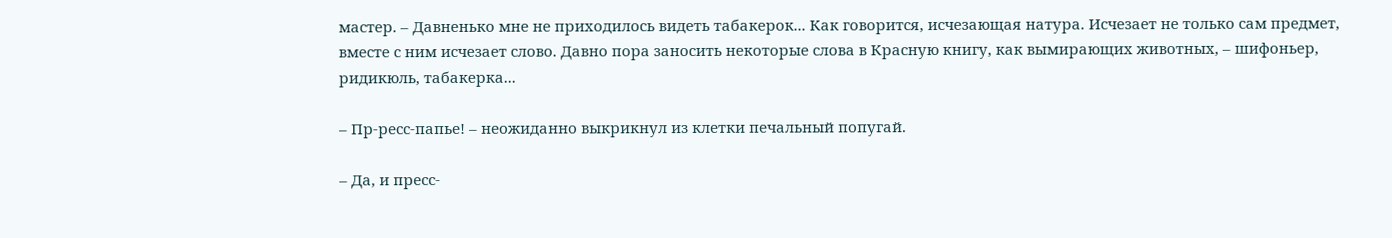мастер. – Давненько мне не приходилось видеть табакерок... Как говорится, исчезающая натура. Исчезает не только сам предмет, вместе с ним исчезает слово. Давно пора заносить некоторые слова в Красную книгу, как вымирающих животных, – шифоньер, ридикюль, табакерка...

– Пр-ресс-папье! – неожиданно выкрикнул из клетки печальный попугай.

– Да, и пресс-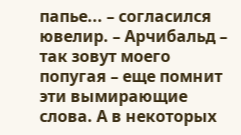папье... – согласился ювелир. – Арчибальд – так зовут моего попугая – еще помнит эти вымирающие слова. А в некоторых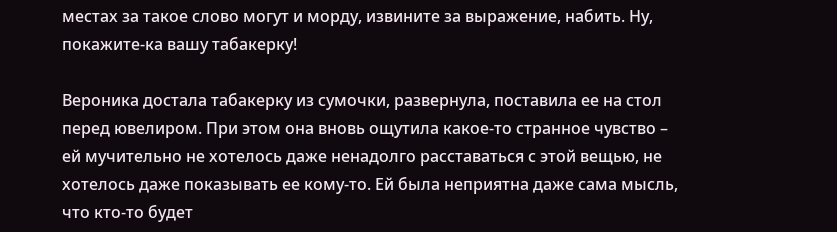местах за такое слово могут и морду, извините за выражение, набить. Ну, покажите-ка вашу табакерку!

Вероника достала табакерку из сумочки, развернула, поставила ее на стол перед ювелиром. При этом она вновь ощутила какое-то странное чувство – ей мучительно не хотелось даже ненадолго расставаться с этой вещью, не хотелось даже показывать ее кому-то. Ей была неприятна даже сама мысль, что кто-то будет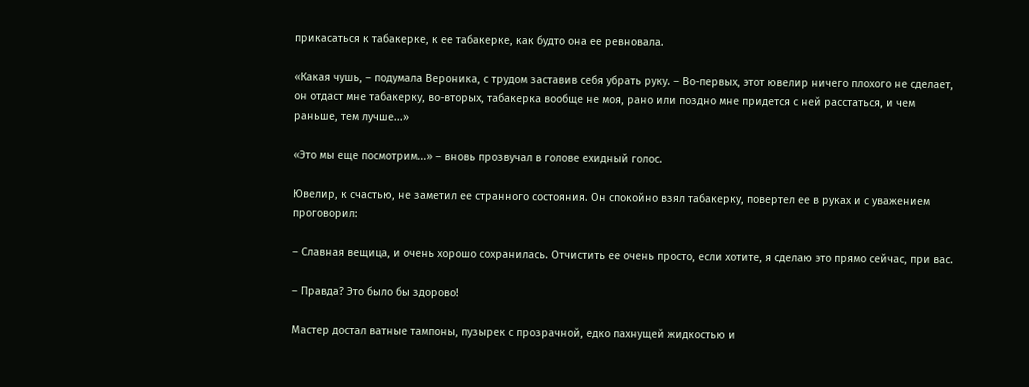прикасаться к табакерке, к ее табакерке, как будто она ее ревновала.

«Какая чушь, – подумала Вероника, с трудом заставив себя убрать руку. – Во-первых, этот ювелир ничего плохого не сделает, он отдаст мне табакерку, во-вторых, табакерка вообще не моя, рано или поздно мне придется с ней расстаться, и чем раньше, тем лучше...»

«Это мы еще посмотрим...» – вновь прозвучал в голове ехидный голос.

Ювелир, к счастью, не заметил ее странного состояния. Он спокойно взял табакерку, повертел ее в руках и с уважением проговорил:

– Славная вещица, и очень хорошо сохранилась. Отчистить ее очень просто, если хотите, я сделаю это прямо сейчас, при вас.

– Правда? Это было бы здорово!

Мастер достал ватные тампоны, пузырек с прозрачной, едко пахнущей жидкостью и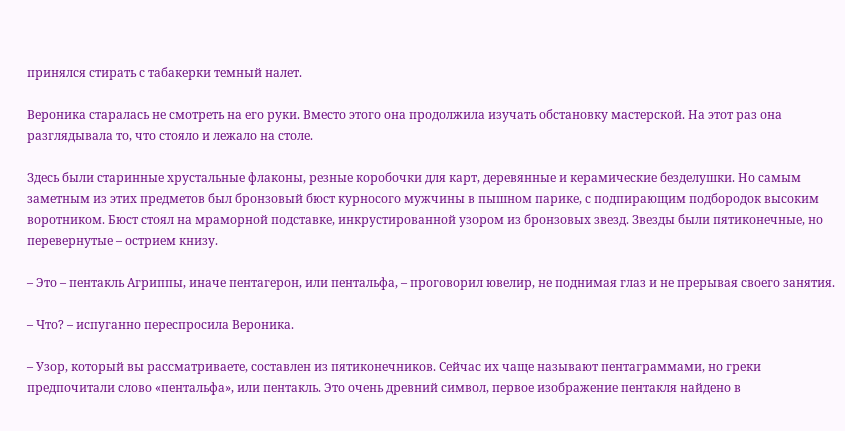принялся стирать с табакерки темный налет.

Вероника старалась не смотреть на его руки. Вместо этого она продолжила изучать обстановку мастерской. На этот раз она разглядывала то, что стояло и лежало на столе.

Здесь были старинные хрустальные флаконы, резные коробочки для карт, деревянные и керамические безделушки. Но самым заметным из этих предметов был бронзовый бюст курносого мужчины в пышном парике, с подпирающим подбородок высоким воротником. Бюст стоял на мраморной подставке, инкрустированной узором из бронзовых звезд. Звезды были пятиконечные, но перевернутые – острием книзу.

– Это – пентакль Агриппы, иначе пентагерон, или пентальфа, – проговорил ювелир, не поднимая глаз и не прерывая своего занятия.

– Что? – испуганно переспросила Вероника.

– Узор, который вы рассматриваете, составлен из пятиконечников. Сейчас их чаще называют пентаграммами, но греки предпочитали слово «пентальфа», или пентакль. Это очень древний символ, первое изображение пентакля найдено в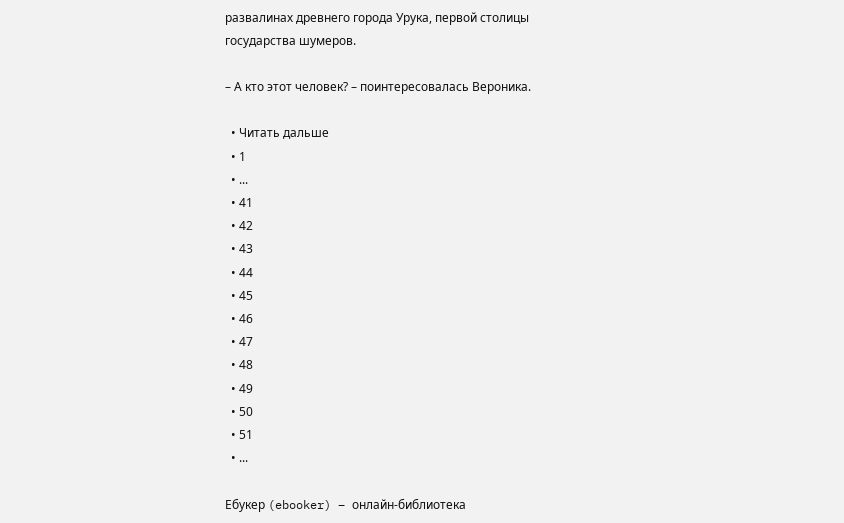развалинах древнего города Урука, первой столицы государства шумеров.

– А кто этот человек? – поинтересовалась Вероника.

  • Читать дальше
  • 1
  • ...
  • 41
  • 42
  • 43
  • 44
  • 45
  • 46
  • 47
  • 48
  • 49
  • 50
  • 51
  • ...

Ебукер (ebooker) – онлайн-библиотека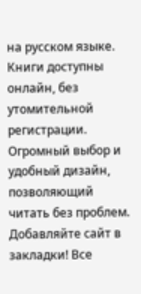на русском языке. Книги доступны онлайн, без утомительной регистрации. Огромный выбор и удобный дизайн, позволяющий читать без проблем. Добавляйте сайт в закладки! Все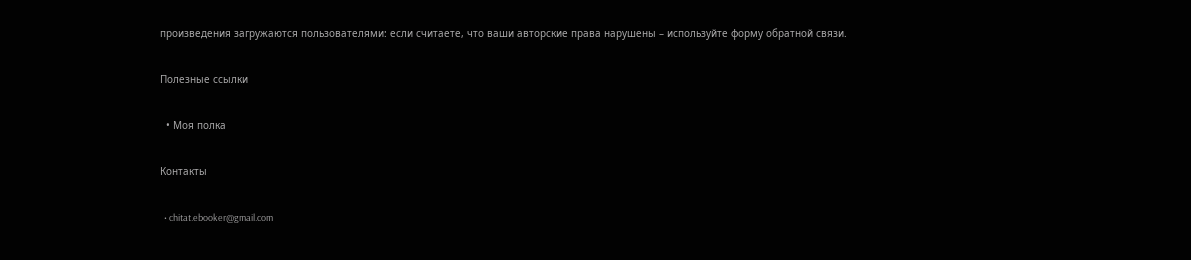произведения загружаются пользователями: если считаете, что ваши авторские права нарушены – используйте форму обратной связи.

Полезные ссылки

  • Моя полка

Контакты

  • chitat.ebooker@gmail.com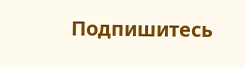Подпишитесь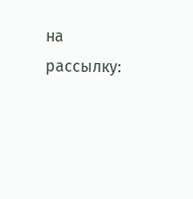на рассылку: